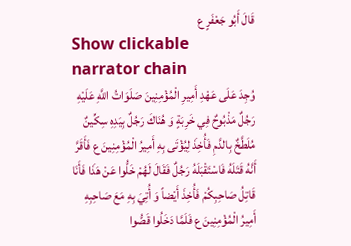قَالَ أَبُو جَعْفَرٍ ع
Show clickable narrator chain
وُجِدَ عَلَى عَهْدِ أَمِيرِ الْمُؤْمِنِينَ صَلَوَاتُ اللَّهِ عَلَيْهِ رَجُلٌ مَذْبُوحٌ فِي خَرِبَةٍ وَ هُنَاكَ رَجُلٌ بِيَدِهِ سِكِّينٌ مُلَطَّخٌ بِالدَّمِ فَأُخِذَ لِيُؤْتَى بِهِ أَمِيرُ الْمُؤْمِنِينَ ع فَأَقَرَّ أَنَّهُ قَتَلَهُ فَاسْتَقْبَلَهُ رَجُلٌ فَقَالَ لَهُمْ خَلُّوا عَنْ هَذَا فَأَنَا قَاتِلُ صَاحِبِكُمْ فَأُخِذَ أَيْضاً وَ أُتِيَ بِهِ مَعَ صَاحِبِهِ أَمِيرُ الْمُؤْمِنِينَ ع فَلَمَّا دَخَلُوا قَصُّوا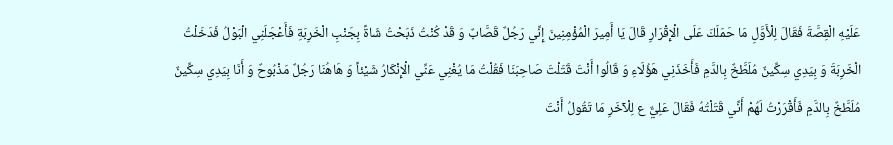عَلَيْهِ الْقِصَّةَ فَقَالَ لِلْأَوَّلِ مَا حَمَلَكَ عَلَى الْإِقْرَارِ قَالَ يَا أَمِيرَ الْمُؤْمِنِينَ إِنِّي رَجُلٌ قَصَّابٌ وَ قَدْ كُنْتُ ذَبَحْتُ شَاةً بِجَنْبِ الْخَرِبَةِ فَأَعْجَلَنِي الْبَوْلُ فَدَخَلْتُ الْخَرِبَةَ وَ بِيَدِي سِكِّينٌ مُلَطَّخٌ بِالدَّمِ فَأَخَذَنِي هَؤُلَاءِ وَ قَالُوا أَنْتَ قَتَلْتَ صَاحِبَنَا فَقُلْتُ مَا يُغْنِي عَنِّي الْإِنْكَارُ شَيْئاً وَ هَاهُنَا رَجُلٌ مَذْبُوحٌ وَ أَنَا بِيَدِي سِكِّينٌ مُلَطَّخٌ بِالدَّمِ فَأَقْرَرْتُ لَهُمْ أَنِّي قَتَلْتُهُ فَقَالَ عَلِيٌّ ع لِلْآخَرِ مَا تَقُولُ أَنْتَ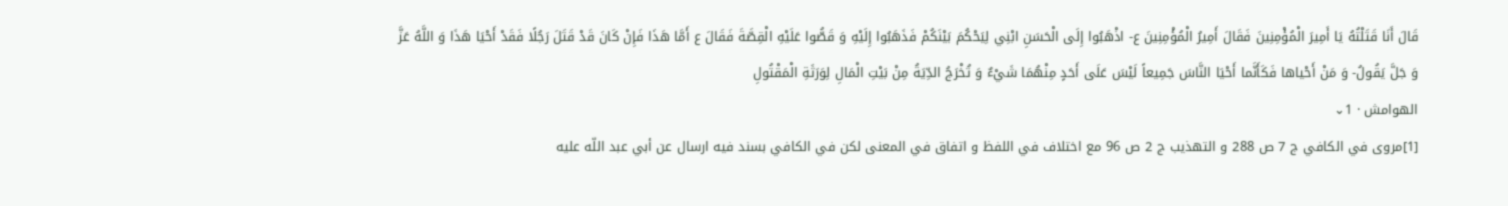قَالَ أَنَا قَتَلْتُهُ يَا أَمِيرَ الْمُؤْمِنِينَ فَقَالَ أَمِيرُ الْمُؤْمِنِينَ ع- اذْهَبُوا إِلَى الْحَسَنِ ابْنِي لِيَحْكُمَ بَيْنَكُمْ فَذَهَبُوا إِلَيْهِ وَ قَصُّوا عَلَيْهِ الْقِصَّةَ فَقَالَ ع أَمَّا هَذَا فَإِنْ كَانَ قَدْ قَتَلَ رَجُلًا فَقَدْ أَحْيَا هَذَا وَ اللَّهُ عَزَّ وَ جَلَّ يَقُولُ- وَ مَنْ أَحْياها فَكَأَنَّما أَحْيَا النَّاسَ جَمِيعاً لَيْسَ عَلَى أَحَدٍ مِنْهُمَا شَيْءٌ وَ تُخْرَجُ الدِّيَةُ مِنْ بَيْتِ الْمَالِ لِوَرَثَةِ الْمَقْتُولِ
الهوامش · 1⌄
[1]مروى في الكافي ج 7 ص 288 و التهذيب ج 2 ص 96 مع اختلاف في اللفظ و اتفاق في المعنى لكن في الكافي بسند فيه ارسال عن أبي عبد اللّه عليه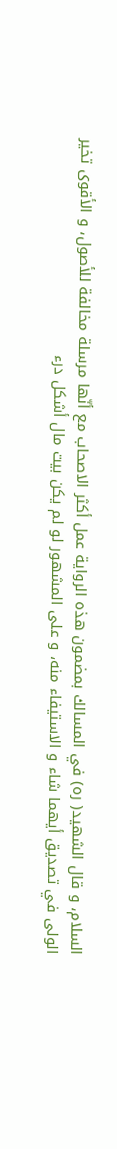السلام، و قال الشهيد( ره) في المسالك بمضمون هذه الرواية عمل أكثر الاصحاب مع أنّها مرسلة مخالفة للأصول، و الأقوى تخير الولى في تصديق أيهما شاء و الاستيفاء منه، و على المشهور لو لم يكن بيت مال أشكل درء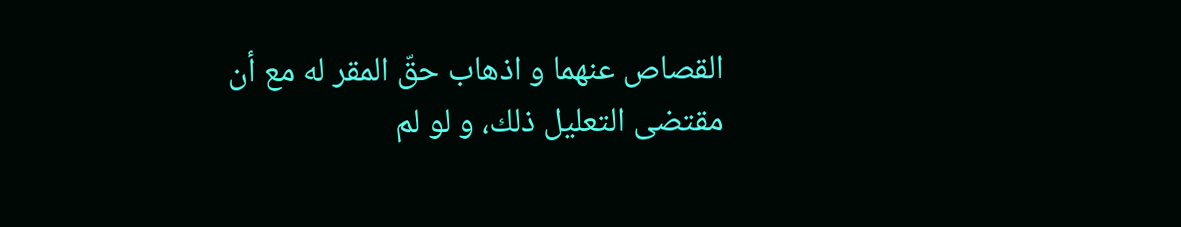القصاص عنهما و اذهاب حقّ المقر له مع أن مقتضى التعليل ذلك، و لو لم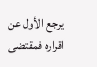يرجع الأول عن اقراره فمقتضى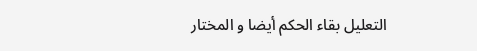التعليل بقاء الحكم أيضا و المختار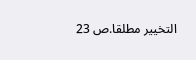التخيير مطلقا.ص 23